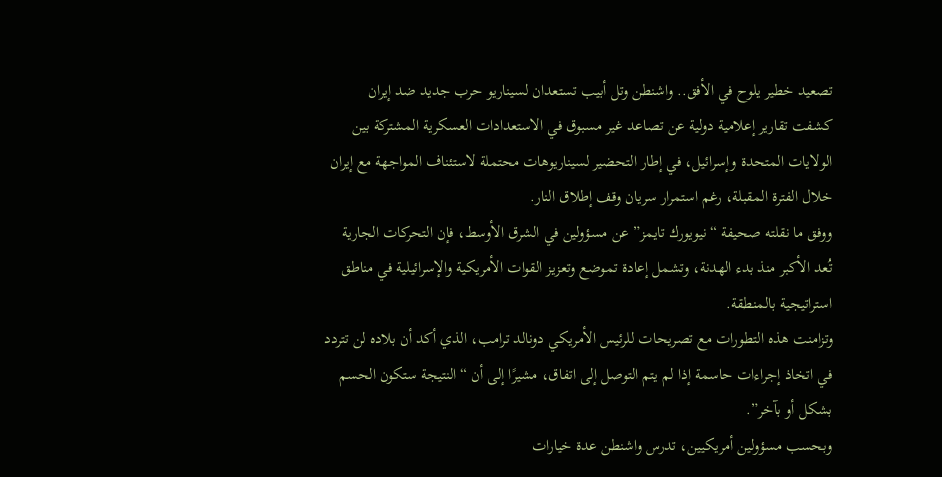تصعيد خطير يلوح في الأفق.. واشنطن وتل أبيب تستعدان لسيناريو حرب جديد ضد إيران
كشفت تقارير إعلامية دولية عن تصاعد غير مسبوق في الاستعدادات العسكرية المشتركة بين الولايات المتحدة وإسرائيل، في إطار التحضير لسيناريوهات محتملة لاستئناف المواجهة مع إيران خلال الفترة المقبلة، رغم استمرار سريان وقف إطلاق النار.
ووفق ما نقلته صحيفة “نيويورك تايمز” عن مسؤولين في الشرق الأوسط، فإن التحركات الجارية تُعد الأكبر منذ بدء الهدنة، وتشمل إعادة تموضع وتعزيز القوات الأمريكية والإسرائيلية في مناطق استراتيجية بالمنطقة.
وتزامنت هذه التطورات مع تصريحات للرئيس الأمريكي دونالد ترامب، الذي أكد أن بلاده لن تتردد في اتخاذ إجراءات حاسمة إذا لم يتم التوصل إلى اتفاق، مشيرًا إلى أن “النتيجة ستكون الحسم بشكل أو بآخر”.
وبحسب مسؤولين أمريكيين، تدرس واشنطن عدة خيارات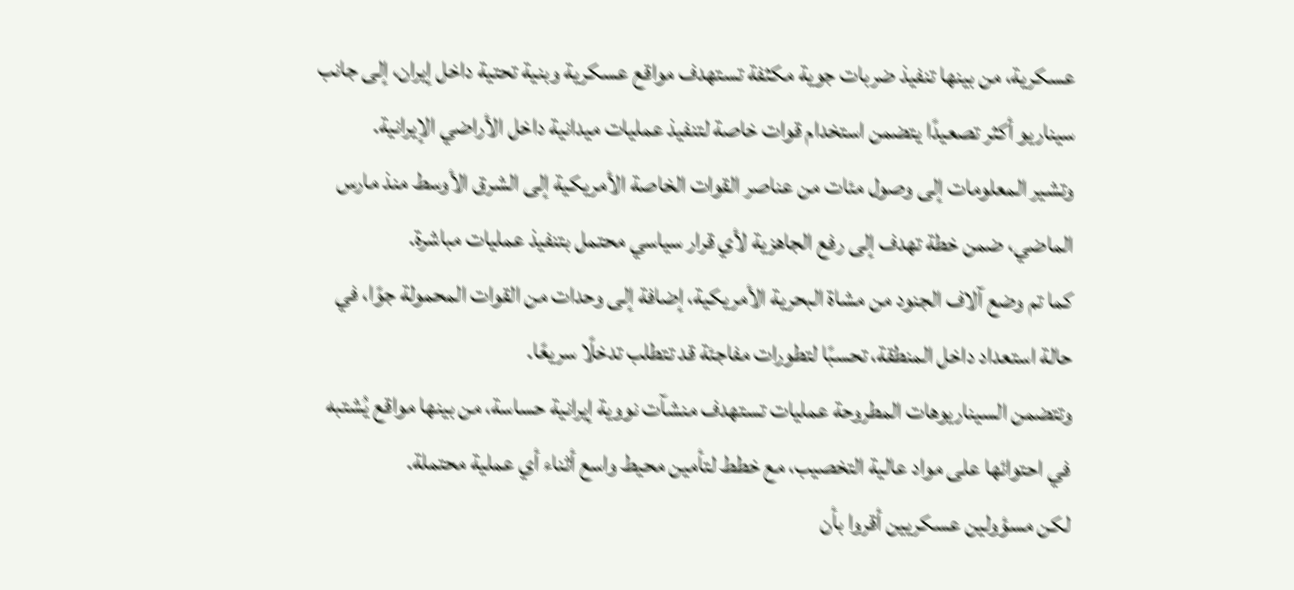عسكرية، من بينها تنفيذ ضربات جوية مكثفة تستهدف مواقع عسكرية وبنية تحتية داخل إيران، إلى جانب سيناريو أكثر تصعيدًا يتضمن استخدام قوات خاصة لتنفيذ عمليات ميدانية داخل الأراضي الإيرانية.
وتشير المعلومات إلى وصول مئات من عناصر القوات الخاصة الأمريكية إلى الشرق الأوسط منذ مارس الماضي، ضمن خطة تهدف إلى رفع الجاهزية لأي قرار سياسي محتمل بتنفيذ عمليات مباشرة.
كما تم وضع آلاف الجنود من مشاة البحرية الأمريكية، إضافة إلى وحدات من القوات المحمولة جوًا، في حالة استعداد داخل المنطقة، تحسبًا لتطورات مفاجئة قد تتطلب تدخلًا سريعًا.
وتتضمن السيناريوهات المطروحة عمليات تستهدف منشآت نووية إيرانية حساسة، من بينها مواقع يُشتبه في احتوائها على مواد عالية التخصيب، مع خطط لتأمين محيط واسع أثناء أي عملية محتملة.
لكن مسؤولين عسكريين أقروا بأن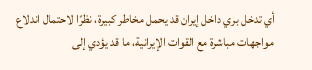أي تدخل بري داخل إيران قد يحمل مخاطر كبيرة، نظرًا لاحتمال اندلاع مواجهات مباشرة مع القوات الإيرانية، ما قد يؤدي إلى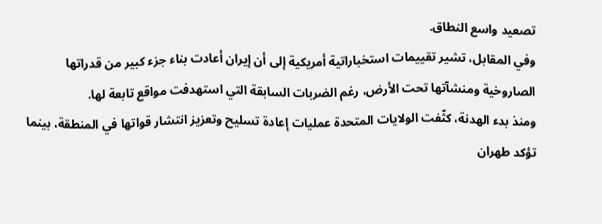تصعيد واسع النطاق.
وفي المقابل، تشير تقييمات استخباراتية أمريكية إلى أن إيران أعادت بناء جزء كبير من قدراتها الصاروخية ومنشآتها تحت الأرض، رغم الضربات السابقة التي استهدفت مواقع تابعة لها.
ومنذ بدء الهدنة، كثّفت الولايات المتحدة عمليات إعادة تسليح وتعزيز انتشار قواتها في المنطقة، بينما تؤكد طهران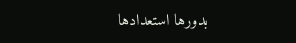بدورها استعدادها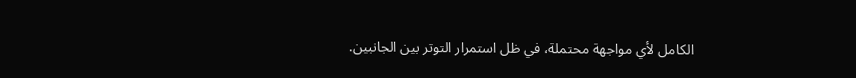الكامل لأي مواجهة محتملة، في ظل استمرار التوتر بين الجانبين.